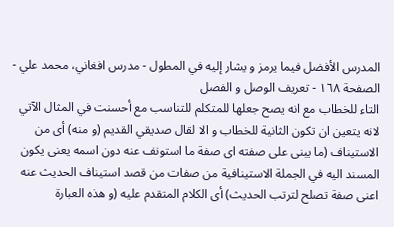المدرس الأفضل فيما يرمز و يشار إليه في المطول - مدرس افغاني، محمد علي - الصفحة ١٦٨ - تعريف الوصل و الفصل
التاء للخطاب مع انه يصح جعلها للمتكلم للتناسب مع أحسنت في المثال الآتي لانه يتعين ان تكون الثانية للخطاب و الا لقال صديقي القديم (و منه) أى من الاستيناف (ما يبنى على صفته اى صفة ما استونف عنه دون اسمه يعنى يكون المسند اليه في الجملة الاستينافية من صفات من قصد استيناف الحديث عنه اعنى صفة تصلح لترتب الحديث) أى الكلام المتقدم عليه (و هذه العبارة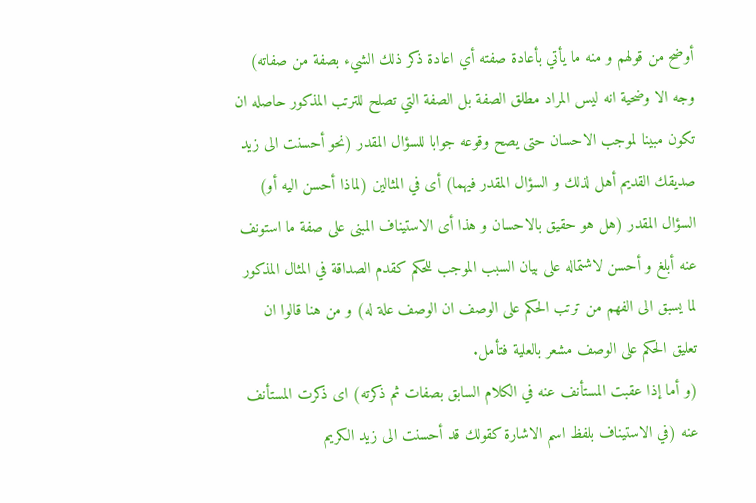أوضح من قولهم و منه ما يأتي بأعادة صفته أي اعادة ذكر ذلك الشيء بصفة من صفاته) وجه الا وضحية انه ليس المراد مطلق الصفة بل الصفة التي تصلح للترتب المذكور حاصله ان تكون مبينا لموجب الاحسان حتى يصح وقوعه جوابا للسؤال المقدر (نحو أحسنت الى زيد صديقك القديم أهل لذلك و السؤال المقدر فيهما) أى في المثالين (لماذا أحسن اليه أو) السؤال المقدر (هل هو حقيق بالاحسان و هذا أى الاستيناف المبنى على صفة ما استونف عنه أبلغ و أحسن لاشتماله على بيان السبب الموجب للحكم كقدم الصداقة في المثال المذكور لما يسبق الى الفهم من ترتب الحكم على الوصف ان الوصف علة له) و من هنا قالوا ان تعليق الحكم على الوصف مشعر بالعلية فتأمل.
(و أما إذا عقبت المستأنف عنه في الكلام السابق بصفات ثم ذكرته) اى ذكرت المستأنف عنه (في الاستيناف بلفظ اسم الاشارة كقولك قد أحسنت الى زيد الكريم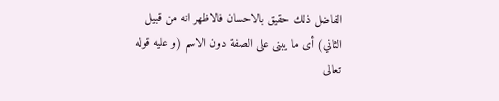الفاضل ذلك حقيق بالاحسان فالاظهر انه من قبيل الثاني) أى ما يبنى على الصفة دون الاسم (و عليه قوله تعالى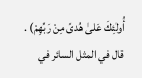أُولٰئِكَ عَلىٰ هُدىً مِنْ رَبِّهِمْ) .
قال في المثل السائر في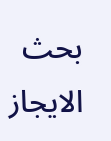بحث الايجاز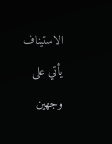الاستيناف يأتي على وجهين